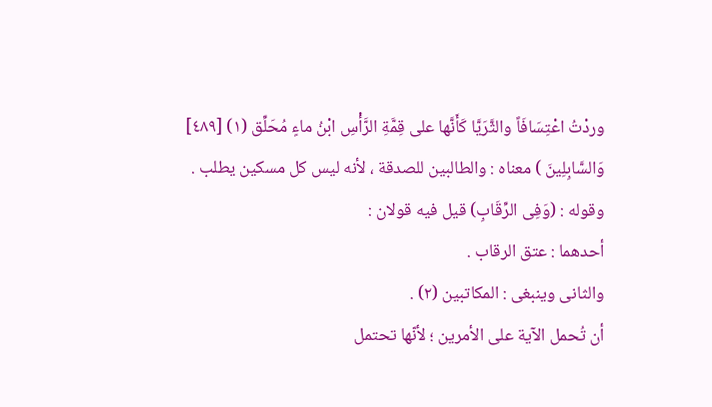وردْتُ اعْتِسَافَاً والثَّرَیَّا کَأَنَّها على قِمَّةِ الرَّأْسِ ابْنُ ماءٍ مُحَلِّق (١) [٤٨٩]
وَالسَّابِلِینَ ) معناه : والطالبین للصدقة ، لأنه لیس کل مسکین یطلب .
وقوله : (وَفِی الرِّقَابِ) قیل فیه قولان :
أحدهما : عتق الرقاب .
والثانی وینبغی : المکاتبین (٢) .
أن تُحمل الآیة على الأمرین ؛ لأنّها تحتمل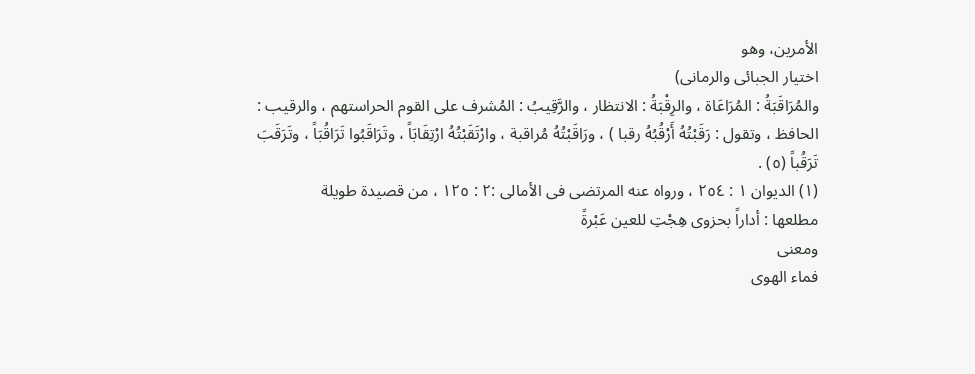الأمرین، وهو
اختیار الجبائی والرمانی)
والمُرَاقَبَةُ : المُرَاعَاة ، والرِقْبَةُ : الانتظار ، والرَّقِیبُ : المُشرف على القوم الحراستهم ، والرقیب : الحافظ ، وتقول : رَقَبْتُهُ أَرْقُبُهُ رقبا ) ، ورَاقَبْتُهُ مُراقبة ، وارْتَقَبْتُهُ ارْتِقَابَاً ، وتَرَاقَبُوا تَرَاقُبَاً ، وتَرَقَبَ تَرَقُباً (٥) .
(١) الدیوان ۱ : ٢٥٤ ، ورواه عنه المرتضى فی الأمالی :۲ : ١٢٥ ، من قصیدة طویلة
مطلعها : أداراً بحزوى هِجْتِ للعین عَبْرةً
ومعنى
فماء الهوى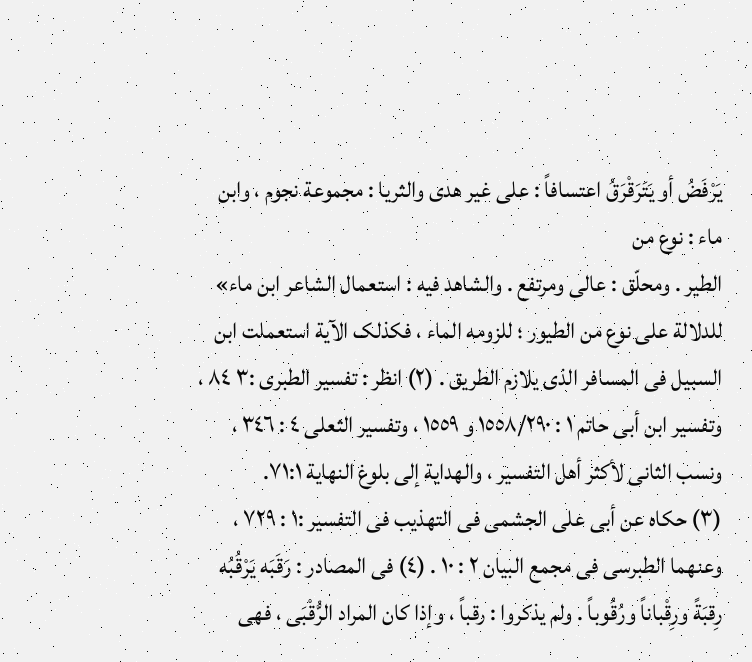یَرْفَضُ أو یَتَرَقْرَقُ اعتسافاً : على غیر هدى والثریا : مجموعة نجوم ، وابن ماء : نوع من
الطیر . ومحلّق : عالی ومرتفع . والشاهد فیه : استعمال الشاعر ابن ماء» للدلالة على نوع من الطیور ؛ للزومه الماء ، فکذلک الآیة استعملت ابن السبیل فی المسافر الذی یلازم الطریق . (۲) انظر : تفسیر الطبری :٣ ٨٤ ، وتفسیر ابن أبی حاتم ١ : ١٥٥٨/٢٩٠ و ١٥٥٩ ، وتفسیر الثعلی ٤ : ٣٤٦ ، ونسب الثانی لأکثر أهل التفسیر ، والهدایة إلى بلوغ النهایة ٧١:١.
(۳) حکاه عن أبی علی الجشمی فی التهذیب فی التفسیر :۱ : ۷۲۹ ، وعنهما الطبرسی فی مجمع البیان ۲ : ۱۰ . (٤) فی المصادر : رَقَبَه یَرْقُبُه رِقبَةً ورِقْباناً ورُقُوباً . ولم یذکروا : رقباً ، وإذا کان المراد الرُّقْبَى ، فهی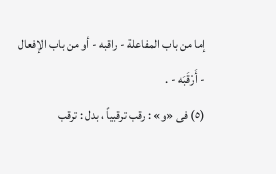إما من باب المفاعلة - راقبه - أو من باب الإفعال - أَرْقَبَه - .
(٥) فی «و» : رقب ترقبیاً ، بدل : ترقب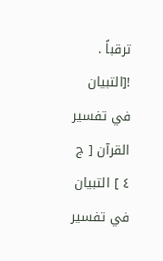ترقباً .
![التبيان في تفسير القرآن [ ج ٤ ] التبيان في تفسير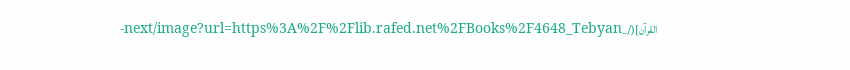القرآن](/_next/image?url=https%3A%2F%2Flib.rafed.net%2FBooks%2F4648_Tebyan-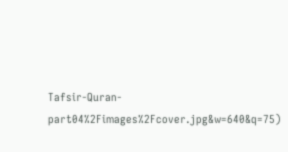Tafsir-Quran-part04%2Fimages%2Fcover.jpg&w=640&q=75)